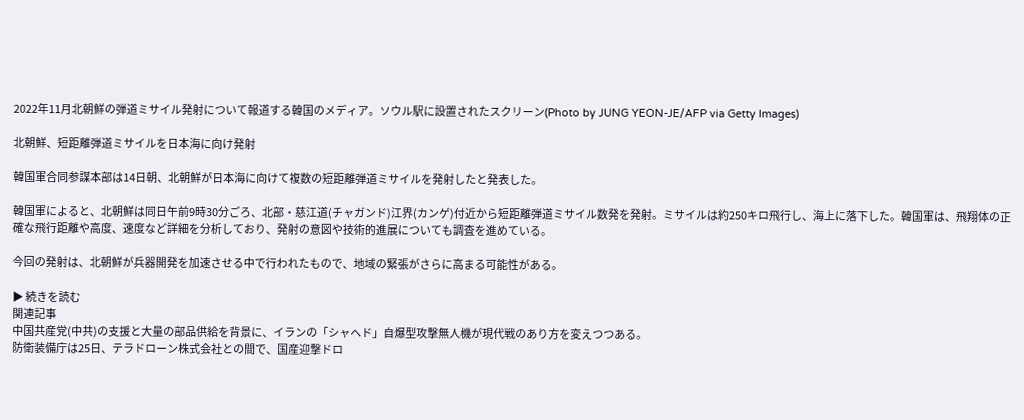2022年11月北朝鮮の弾道ミサイル発射について報道する韓国のメディア。ソウル駅に設置されたスクリーン(Photo by JUNG YEON-JE/AFP via Getty Images)

北朝鮮、短距離弾道ミサイルを日本海に向け発射

韓国軍合同参謀本部は14日朝、北朝鮮が日本海に向けて複数の短距離弾道ミサイルを発射したと発表した。

韓国軍によると、北朝鮮は同日午前9時30分ごろ、北部・慈江道(チャガンド)江界(カンゲ)付近から短距離弾道ミサイル数発を発射。ミサイルは約250キロ飛行し、海上に落下した。韓国軍は、飛翔体の正確な飛行距離や高度、速度など詳細を分析しており、発射の意図や技術的進展についても調査を進めている。

今回の発射は、北朝鮮が兵器開発を加速させる中で行われたもので、地域の緊張がさらに高まる可能性がある。

▶ 続きを読む
関連記事
中国共産党(中共)の支援と大量の部品供給を背景に、イランの「シャヘド」自爆型攻撃無人機が現代戦のあり方を変えつつある。
防衛装備庁は25日、テラドローン株式会社との間で、国産迎撃ドロ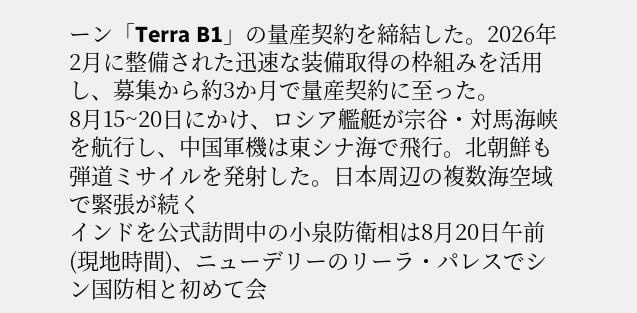ーン「Terra B1」の量産契約を締結した。2026年2月に整備された迅速な装備取得の枠組みを活用し、募集から約3か月で量産契約に至った。
8月15~20日にかけ、ロシア艦艇が宗谷・対馬海峡を航行し、中国軍機は東シナ海で飛行。北朝鮮も弾道ミサイルを発射した。日本周辺の複数海空域で緊張が続く
インドを公式訪問中の小泉防衛相は8月20日午前(現地時間)、ニューデリーのリーラ・パレスでシン国防相と初めて会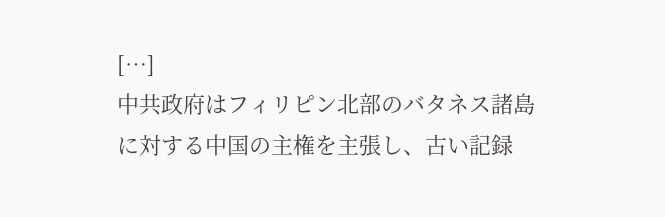[…]
中共政府はフィリピン北部のバタネス諸島に対する中国の主権を主張し、古い記録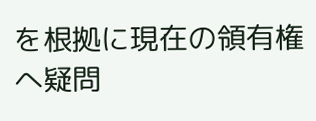を根拠に現在の領有権へ疑問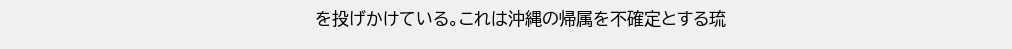を投げかけている。これは沖縄の帰属を不確定とする琉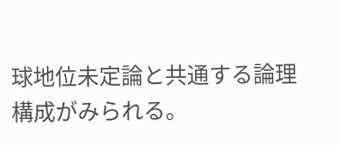球地位未定論と共通する論理構成がみられる。